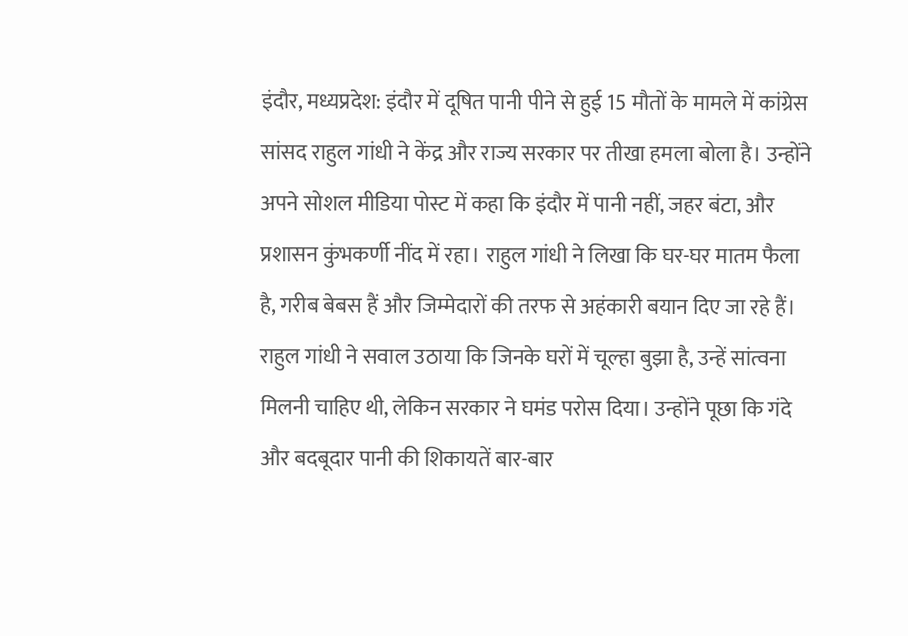इंदौर, मध्यप्रदेश: इंदौर में दूषित पानी पीने से हुई 15 मौतों के मामले में कांग्रेस सांसद राहुल गांधी ने केंद्र और राज्य सरकार पर तीखा हमला बोला है। उन्होंने अपने सोशल मीडिया पोस्ट में कहा कि इंदौर में पानी नहीं, जहर बंटा, और प्रशासन कुंभकर्णी नींद में रहा। राहुल गांधी ने लिखा कि घर-घर मातम फैला है, गरीब बेबस हैं और जिम्मेदारों की तरफ से अहंकारी बयान दिए जा रहे हैं।
राहुल गांधी ने सवाल उठाया कि जिनके घरों में चूल्हा बुझा है, उन्हें सांत्वना मिलनी चाहिए थी, लेकिन सरकार ने घमंड परोस दिया। उन्होंने पूछा कि गंदे और बदबूदार पानी की शिकायतें बार-बार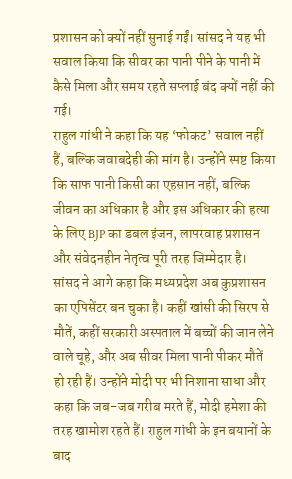प्रशासन को क्यों नहीं सुनाई गईं। सांसद ने यह भी सवाल किया कि सीवर का पानी पीने के पानी में कैसे मिला और समय रहते सप्लाई बंद क्यों नहीं की गई।
राहुल गांधी ने कहा कि यह ‘फोकट’ सवाल नहीं हैं, बल्कि जवाबदेही की मांग है। उन्होंने स्पष्ट किया कि साफ पानी किसी का एहसान नहीं, बल्कि जीवन का अधिकार है और इस अधिकार की हत्या के लिए BJP का डबल इंजन, लापरवाह प्रशासन और संवेदनहीन नेतृत्व पूरी तरह जिम्मेदार है।
सांसद ने आगे कहा कि मध्यप्रदेश अब कुप्रशासन का एपिसेंटर बन चुका है। कहीं खांसी की सिरप से मौतें, कहीं सरकारी अस्पताल में बच्चों की जान लेने वाले चूहे, और अब सीवर मिला पानी पीकर मौतें हो रही हैं। उन्होंने मोदी पर भी निशाना साधा और कहा कि जब-जब गरीब मरते हैं, मोदी हमेशा की तरह खामोश रहते हैं। राहुल गांधी के इन बयानों के बाद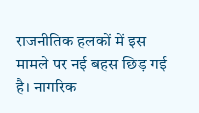राजनीतिक हलकों में इस मामले पर नई बहस छिड़ गई है। नागरिक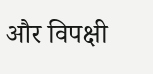और विपक्षी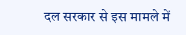दल सरकार से इस मामले में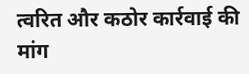त्वरित और कठोर कार्रवाई की मांग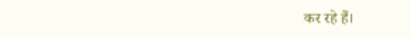कर रहे हैं।